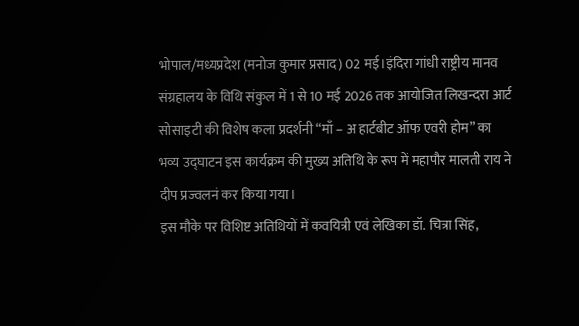भोपाल/मध्यप्रदेश (मनोज कुमार प्रसाद) 02 मई।इंदिरा गांधी राष्ट्रीय मानव संग्रहालय के विथि संकुल में 1 से 10 मई 2026 तक आयोजित लिखन्दरा आर्ट सोसाइटी की विशेष कला प्रदर्शनी “माँ – अ हार्टबीट ऑफ एवरी होम” का भव्य उद्घाटन इस कार्यक्रम की मुख्य अतिथि के रूप में महापौर मालती राय ने दीप प्रज्वलनं कर किया गया।
इस मौके पर विशिष्ट अतिथियों में कवयित्री एवं लेखिका डॉ. चित्रा सिंह,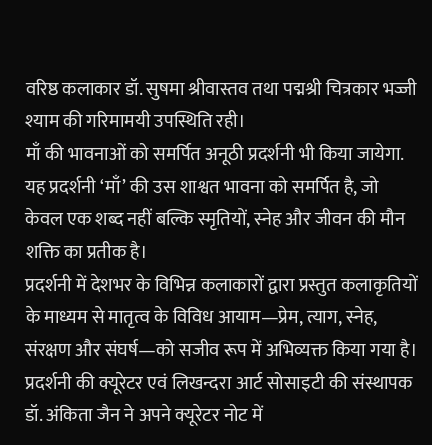वरिष्ठ कलाकार डॉ. सुषमा श्रीवास्तव तथा पद्मश्री चित्रकार भज्जी श्याम की गरिमामयी उपस्थिति रही।
माँ की भावनाओं को समर्पित अनूठी प्रदर्शनी भी किया जायेगा.
यह प्रदर्शनी ‘माँ’ की उस शाश्वत भावना को समर्पित है, जो केवल एक शब्द नहीं बल्कि स्मृतियों, स्नेह और जीवन की मौन शक्ति का प्रतीक है।
प्रदर्शनी में देशभर के विभिन्न कलाकारों द्वारा प्रस्तुत कलाकृतियों के माध्यम से मातृत्व के विविध आयाम—प्रेम, त्याग, स्नेह, संरक्षण और संघर्ष—को सजीव रूप में अभिव्यक्त किया गया है।
प्रदर्शनी की क्यूरेटर एवं लिखन्दरा आर्ट सोसाइटी की संस्थापक डॉ. अंकिता जैन ने अपने क्यूरेटर नोट में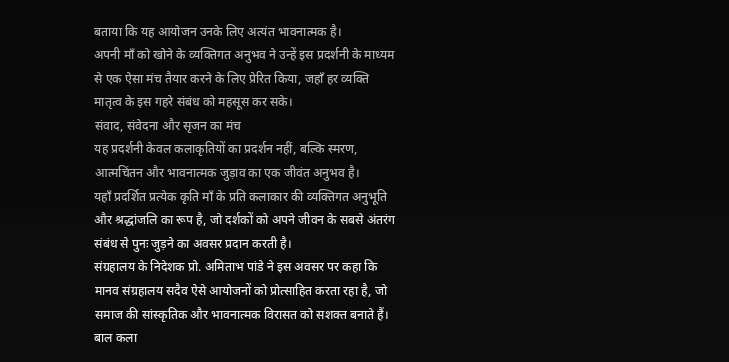बताया कि यह आयोजन उनके लिए अत्यंत भावनात्मक है।
अपनी माँ को खोने के व्यक्तिगत अनुभव ने उन्हें इस प्रदर्शनी के माध्यम से एक ऐसा मंच तैयार करने के लिए प्रेरित किया, जहाँ हर व्यक्ति मातृत्व के इस गहरे संबंध को महसूस कर सके।
संवाद, संवेदना और सृजन का मंच
यह प्रदर्शनी केवल कलाकृतियों का प्रदर्शन नहीं, बल्कि स्मरण, आत्मचिंतन और भावनात्मक जुड़ाव का एक जीवंत अनुभव है।
यहाँ प्रदर्शित प्रत्येक कृति माँ के प्रति कलाकार की व्यक्तिगत अनुभूति और श्रद्धांजलि का रूप है, जो दर्शकों को अपने जीवन के सबसे अंतरंग संबंध से पुनः जुड़ने का अवसर प्रदान करती है।
संग्रहालय के निदेशक प्रो. अमिताभ पांडे ने इस अवसर पर कहा कि मानव संग्रहालय सदैव ऐसे आयोजनों को प्रोत्साहित करता रहा है, जो समाज की सांस्कृतिक और भावनात्मक विरासत को सशक्त बनाते हैं।
बाल कला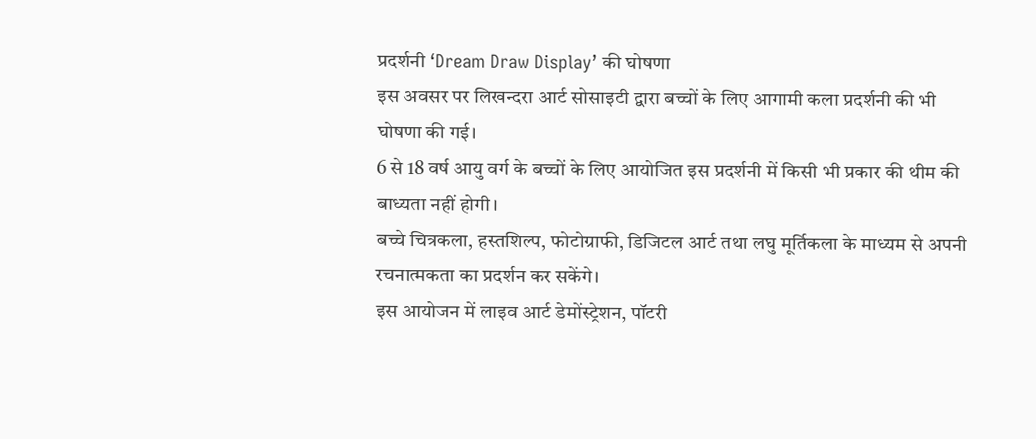प्रदर्शनी ‘Dream Draw Display’ की घोषणा
इस अवसर पर लिखन्दरा आर्ट सोसाइटी द्वारा बच्चों के लिए आगामी कला प्रदर्शनी की भी घोषणा की गई।
6 से 18 वर्ष आयु वर्ग के बच्चों के लिए आयोजित इस प्रदर्शनी में किसी भी प्रकार की थीम की बाध्यता नहीं होगी।
बच्चे चित्रकला, हस्तशिल्प, फोटोग्राफी, डिजिटल आर्ट तथा लघु मूर्तिकला के माध्यम से अपनी रचनात्मकता का प्रदर्शन कर सकेंगे।
इस आयोजन में लाइव आर्ट डेमोंस्ट्रेशन, पॉटरी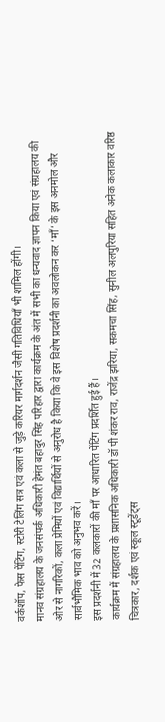वर्कशॉप, फेस पेंटिंग, स्टोरी टेलिंग सत्र एवं कला से जुड़े करियर मार्गदर्शन जैसी गतिविधियाँ भी शामिल होंगी।
मानव संग्रहालय के जनसंपर्क अधिकारी हेमंत बहादुर सिंह परिहार द्वारा कार्यक्रम के अंत में सभी का धन्यवाद ज्ञापन किया एवं संग्रहालय की ओर से नागरिकों, कला प्रेमियों एवं विद्यार्थियों से अनुरोध है किया कि वे इस विशेष प्रदर्शनी का अवलोकन कर ‘माँ’ के इस अनमोल और सार्वभौमिक भाव को अनुभव करें।
इस प्रदर्शनी में 32 कलकारों की माँ पर आधारित पेंटिंग प्रदर्शित हुई हैं।
कार्यक्रम में संग्रहालय के प्रशासनिक अधिकारी डॉ पी शंकर राव, राजेंद्र झरिया, सकमचा सिंह, सुनील अलपुरिया सहित अनेक कलाकार वरिष्ठ चित्रकार, दर्शक एवं स्कूल स्टूडेंट्स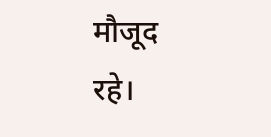मौजूद रहे।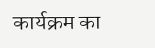कार्यक्रम का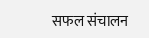सफल संचालन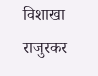विशाखा राजुरकर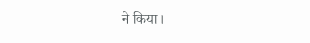ने किया।